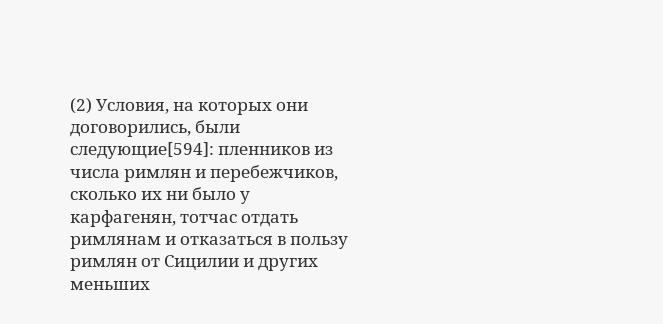(2) Условия, на которых они договорились, были следующие[594]: пленников из числа римлян и перебежчиков, сколько их ни было у карфагенян, тотчас отдать римлянам и отказаться в пользу римлян от Сицилии и других меньших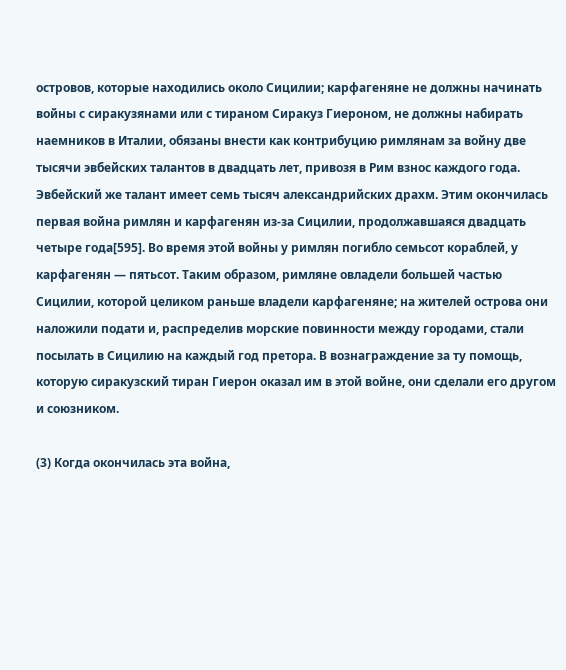островов, которые находились около Сицилии; карфагеняне не должны начинать войны с сиракузянами или с тираном Сиракуз Гиероном, не должны набирать наемников в Италии, обязаны внести как контрибуцию римлянам за войну две тысячи эвбейских талантов в двадцать лет, привозя в Рим взнос каждого года. Эвбейский же талант имеет семь тысяч александрийских драхм. Этим окончилась первая война римлян и карфагенян из-за Сицилии, продолжавшаяся двадцать четыре года[595]. Во время этой войны у римлян погибло семьсот кораблей, у карфагенян — пятьсот. Таким образом, римляне овладели большей частью Сицилии, которой целиком раньше владели карфагеняне; на жителей острова они наложили подати и, распределив морские повинности между городами, стали посылать в Сицилию на каждый год претора. В вознаграждение за ту помощь, которую сиракузский тиран Гиерон оказал им в этой войне, они сделали его другом и союзником.

(3) Когда окончилась эта война,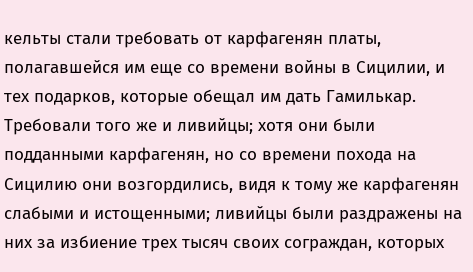кельты стали требовать от карфагенян платы, полагавшейся им еще со времени войны в Сицилии, и тех подарков, которые обещал им дать Гамилькар. Требовали того же и ливийцы; хотя они были подданными карфагенян, но со времени похода на Сицилию они возгордились, видя к тому же карфагенян слабыми и истощенными; ливийцы были раздражены на них за избиение трех тысяч своих сограждан, которых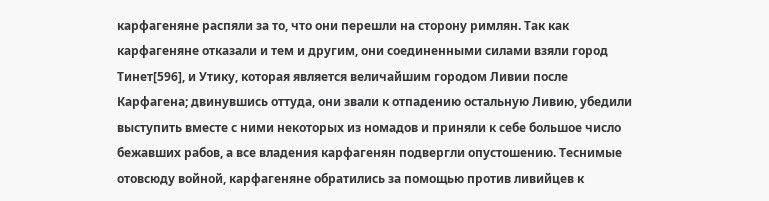карфагеняне распяли за то, что они перешли на сторону римлян. Так как карфагеняне отказали и тем и другим, они соединенными силами взяли город Тинет[596], и Утику, которая является величайшим городом Ливии после Карфагена; двинувшись оттуда, они звали к отпадению остальную Ливию, убедили выступить вместе с ними некоторых из номадов и приняли к себе большое число бежавших рабов, а все владения карфагенян подвергли опустошению. Теснимые отовсюду войной, карфагеняне обратились за помощью против ливийцев к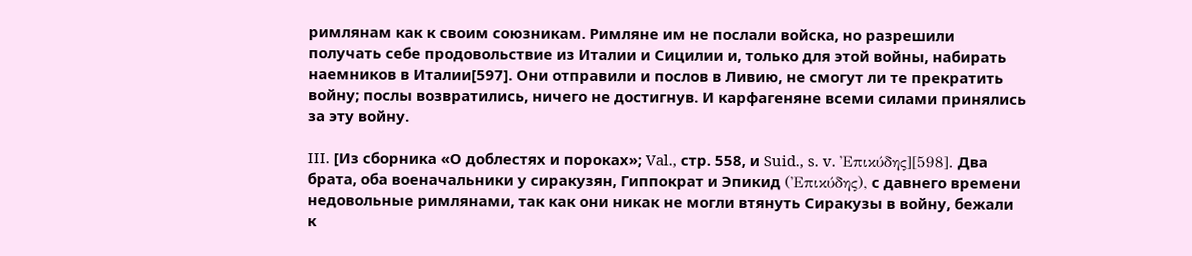римлянам как к своим союзникам. Римляне им не послали войска, но разрешили получать себе продовольствие из Италии и Сицилии и, только для этой войны, набирать наемников в Италии[597]. Они отправили и послов в Ливию, не смогут ли те прекратить войну; послы возвратились, ничего не достигнув. И карфагеняне всеми силами принялись за эту войну.

III. [Из сборника «О доблестях и пороках»; Val., стр. 558, и Suid., s. v. Ἐπικύδης][598]. Два брата, оба военачальники у сиракузян, Гиппократ и Эпикид (Ἐπικύδης), с давнего времени недовольные римлянами, так как они никак не могли втянуть Сиракузы в войну, бежали к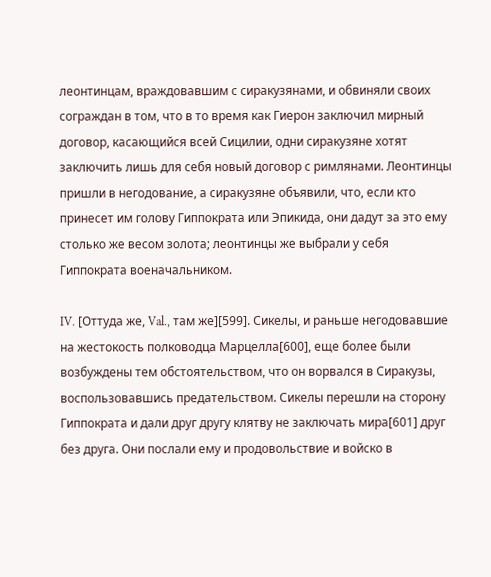леонтинцам, враждовавшим с сиракузянами, и обвиняли своих сограждан в том, что в то время как Гиерон заключил мирный договор, касающийся всей Сицилии, одни сиракузяне хотят заключить лишь для себя новый договор с римлянами. Леонтинцы пришли в негодование, а сиракузяне объявили, что, если кто принесет им голову Гиппократа или Эпикида, они дадут за это ему столько же весом золота; леонтинцы же выбрали у себя Гиппократа военачальником.

IV. [Оттуда же, Val., там же][599]. Сикелы, и раньше негодовавшие на жестокость полководца Марцелла[600], еще более были возбуждены тем обстоятельством, что он ворвался в Сиракузы, воспользовавшись предательством. Сикелы перешли на сторону Гиппократа и дали друг другу клятву не заключать мира[601] друг без друга. Они послали ему и продовольствие и войско в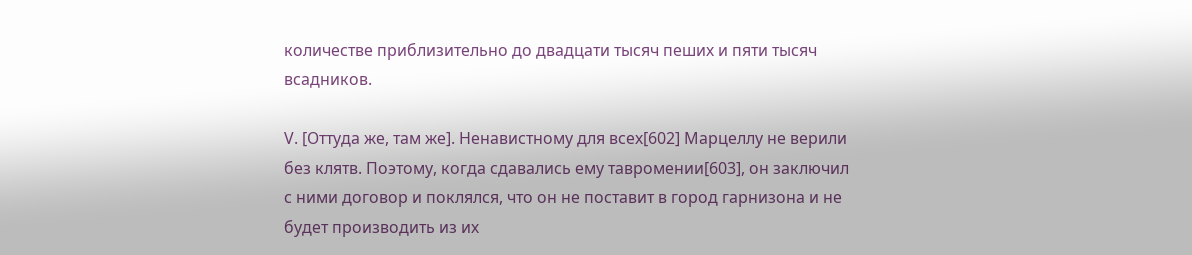количестве приблизительно до двадцати тысяч пеших и пяти тысяч всадников.

V. [Оттуда же, там же]. Ненавистному для всех[602] Марцеллу не верили без клятв. Поэтому, когда сдавались ему тавромении[603], он заключил с ними договор и поклялся, что он не поставит в город гарнизона и не будет производить из их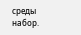среды набор.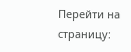Перейти на страницу: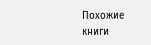Похожие книги